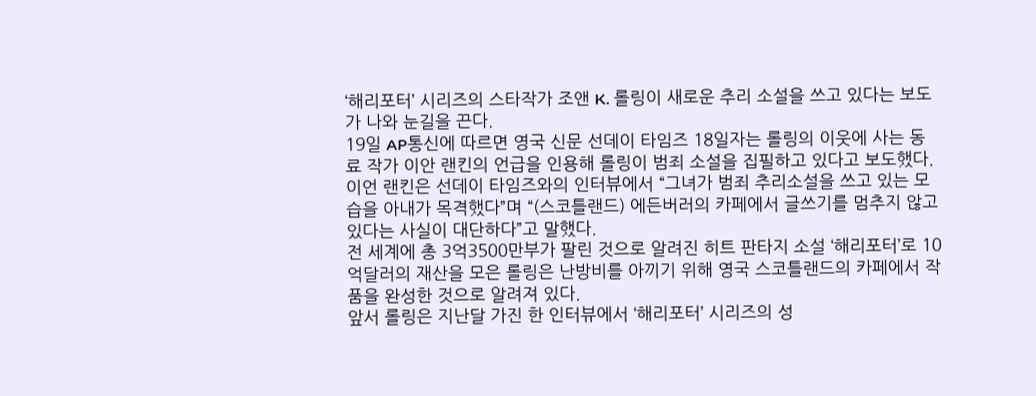‘해리포터’ 시리즈의 스타작가 조앤 K. 롤링이 새로운 추리 소설을 쓰고 있다는 보도가 나와 눈길을 끈다.
19일 AP통신에 따르면 영국 신문 선데이 타임즈 18일자는 롤링의 이웃에 사는 동료 작가 이안 랜킨의 언급을 인용해 롤링이 범죄 소설을 집필하고 있다고 보도했다.
이언 랜킨은 선데이 타임즈와의 인터뷰에서 “그녀가 범죄 추리소설을 쓰고 있는 모습을 아내가 목격했다”며 “(스코틀랜드) 에든버러의 카페에서 글쓰기를 멈추지 않고 있다는 사실이 대단하다”고 말했다.
전 세계에 총 3억3500만부가 팔린 것으로 알려진 히트 판타지 소설 ‘해리포터’로 10억달러의 재산을 모은 롤링은 난방비를 아끼기 위해 영국 스코틀랜드의 카페에서 작품을 완성한 것으로 알려져 있다.
앞서 롤링은 지난달 가진 한 인터뷰에서 ‘해리포터’ 시리즈의 성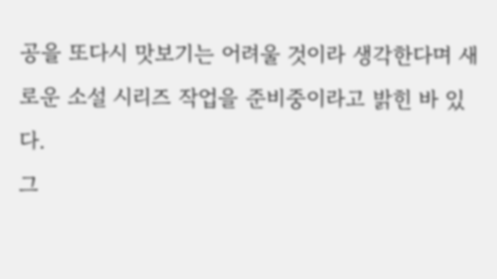공을 또다시 맛보기는 어려울 것이라 생각한다며 새로운 소설 시리즈 작업을 준비중이라고 밝힌 바 있다.
그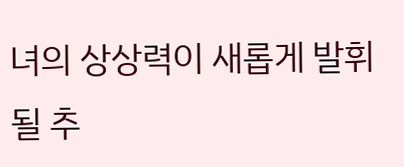녀의 상상력이 새롭게 발휘될 추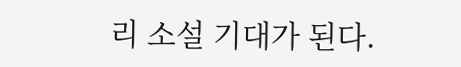리 소설 기대가 된다.